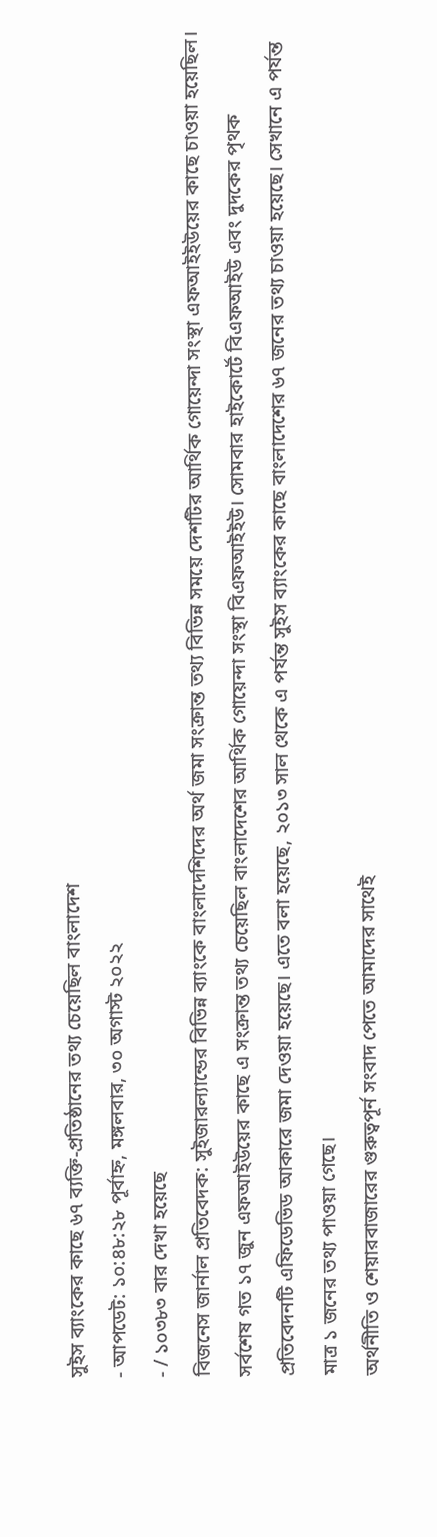সুইস ব্যাংকের কাছে ৬৭ ব্যক্তি-প্রতিষ্ঠানের তথ্য চেয়েছিল বাংলাদেশ
- আপডেট: ১০:৪৮:২৮ পূর্বাহ্ন, মঙ্গলবার, ৩০ অগাস্ট ২০২২
- / ১০৩৮৩ বার দেখা হয়েছে
বিজনেস জার্নাল প্রতিবেদক: সুইজারল্যান্ডের বিভিন্ন ব্যাংকে বাংলাদেশিদের অর্থ জমা সংক্রান্ত তথ্য বিভিন্ন সময়ে দেশটির আর্থিক গোয়েন্দা সংস্থা এফআইইউয়ের কাছে চাওয়া হয়েছিল। সর্বশেষ গত ১৭ জুন এফআইউয়ের কাছে এ সংক্রান্ত তথ্য চেয়েছিল বাংলাদেশের আর্থিক গোয়েন্দা সংস্থা বিএফআইইউ। সোমবার হাইকোর্টে বিএফআইউ এবং দুদকের পৃথক প্রতিবেদনটি এফিডেভিড আকারে জমা দেওয়া হয়েছে। এতে বলা হয়েছে, ২০১৩ সাল থেকে এ পর্যন্ত সুইস ব্যাংকের কাছে বাংলাদেশের ৬৭ জনের তথ্য চাওয়া হয়েছে। সেখানে এ পর্যন্ত মাত্র ১ জনের তথ্য পাওয়া গেছে।
অর্থনীতি ও শেয়ারবাজারের গুরুত্বপূর্ন সংবাদ পেতে আমাদের সাথেই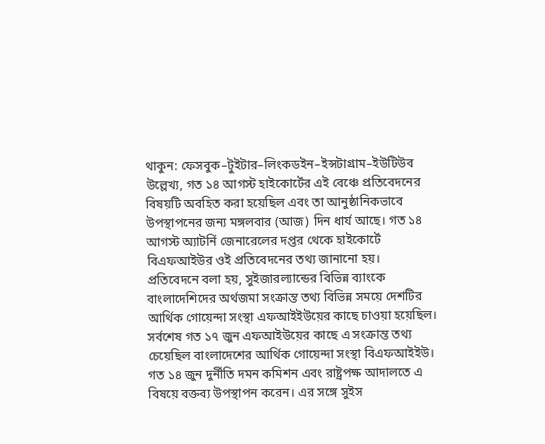থাকুন: ফেসবুক–টুইটার–লিংকডইন–ইন্সটাগ্রাম–ইউটিউব
উল্লেখ্য, গত ১৪ আগস্ট হাইকোর্টের এই বেঞ্চে প্রতিবেদনের বিষয়টি অবহিত করা হয়েছিল এবং তা আনুষ্ঠানিকভাবে উপস্থাপনের জন্য মঙ্গলবার (আজ) দিন ধার্য আছে। গত ১৪ আগস্ট অ্যাটর্নি জেনারেলের দপ্তর থেকে হাইকোর্টে বিএফআইউর ওই প্রতিবেদনের তথ্য জানানো হয়।
প্রতিবেদনে বলা হয়, সুইজারল্যান্ডের বিভিন্ন ব্যাংকে বাংলাদেশিদের অর্থজমা সংক্রান্ত তথ্য বিভিন্ন সময়ে দেশটির আর্থিক গোয়েন্দা সংস্থা এফআইইউয়ের কাছে চাওয়া হয়েছিল। সর্বশেষ গত ১৭ জুন এফআইউয়ের কাছে এ সংক্রান্ত তথ্য চেয়েছিল বাংলাদেশের আর্থিক গোয়েন্দা সংস্থা বিএফআইইউ। গত ১৪ জুন দুর্নীতি দমন কমিশন এবং রাষ্ট্রপক্ষ আদালতে এ বিষয়ে বক্তব্য উপস্থাপন করেন। এর সঙ্গে সুইস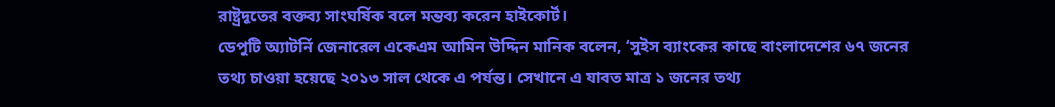রাষ্ট্রদূতের বক্তব্য সাংঘর্ষিক বলে মন্তব্য করেন হাইকোর্ট।
ডেপুটি অ্যাটর্নি জেনারেল একেএম আমিন উদ্দিন মানিক বলেন, ‘সুইস ব্যাংকের কাছে বাংলাদেশের ৬৭ জনের তথ্য চাওয়া হয়েছে ২০১৩ সাল থেকে এ পর্যন্ত। সেখানে এ যাবত মাত্র ১ জনের তথ্য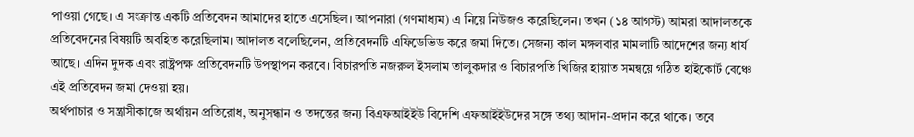পাওয়া গেছে। এ সংক্রান্ত একটি প্রতিবেদন আমাদের হাতে এসেছিল। আপনারা (গণমাধ্যম) এ নিয়ে নিউজও করেছিলেন। তখন (১৪ আগস্ট) আমরা আদালতকে প্রতিবেদনের বিষয়টি অবহিত করেছিলাম। আদালত বলেছিলেন, প্রতিবেদনটি এফিডেভিড করে জমা দিতে। সেজন্য কাল মঙ্গলবার মামলাটি আদেশের জন্য ধার্য আছে। এদিন দুদক এবং রাষ্ট্রপক্ষ প্রতিবেদনটি উপস্থাপন করবে। বিচারপতি নজরুল ইসলাম তালুকদার ও বিচারপতি খিজির হায়াত সমন্বয়ে গঠিত হাইকোর্ট বেঞ্চে এই প্রতিবেদন জমা দেওয়া হয়।
অর্থপাচার ও সন্ত্রাসীকাজে অর্থায়ন প্রতিরোধ, অনুসন্ধান ও তদন্তের জন্য বিএফআইইউ বিদেশি এফআইইউদের সঙ্গে তথ্য আদান-প্রদান করে থাকে। তবে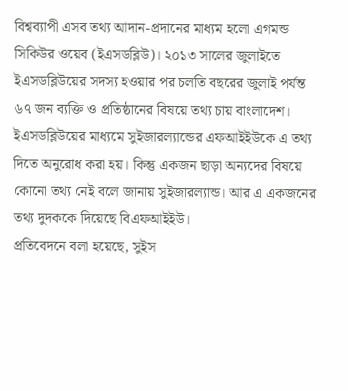বিশ্বব্যাপী এসব তথ্য আদান-প্রদানের মাধ্যম হলো এগমন্ড সিকিউর ওয়েব (ইএসডব্লিউ)। ২০১৩ সালের জুলাইতে ইএসডব্লিউয়ের সদস্য হওয়ার পর চলতি বছরের জুলাই পর্যন্ত ৬৭ জন ব্যক্তি ও প্রতিষ্ঠানের বিষয়ে তথ্য চায় বাংলাদেশ। ইএসডব্লিউয়ের মাধ্যমে সুইজারল্যান্ডের এফআইইউকে এ তথ্য দিতে অনুরোধ করা হয়। কিন্তু একজন ছাড়া অন্যদের বিষয়ে কোনো তথ্য নেই বলে জানায় সুইজারল্যান্ড। আর এ একজনের তথ্য দুদককে দিয়েছে বিএফআইইউ।
প্রতিবেদনে বলা হয়েছে, সুইস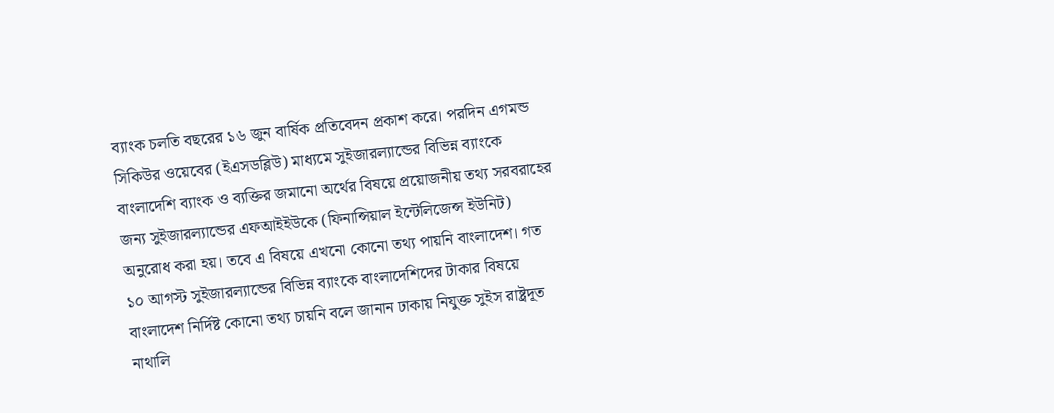ব্যাংক চলতি বছরের ১৬ জুন বার্ষিক প্রতিবেদন প্রকাশ করে। পরদিন এগমন্ড সিকিউর ওয়েবের (ইএসডব্লিউ) মাধ্যমে সুইজারল্যান্ডের বিভিন্ন ব্যাংকে বাংলাদেশি ব্যাংক ও ব্যক্তির জমানো অর্থের বিষয়ে প্রয়োজনীয় তথ্য সরবরাহের জন্য সুইজারল্যান্ডের এফআইইউকে (ফিনান্সিয়াল ইন্টেলিজেন্স ইউনিট) অনুরোধ করা হয়। তবে এ বিষয়ে এখনো কোনো তথ্য পায়নি বাংলাদেশ। গত ১০ আগস্ট সুইজারল্যান্ডের বিভিন্ন ব্যাংকে বাংলাদেশিদের টাকার বিষয়ে বাংলাদেশ নির্দিষ্ট কোনো তথ্য চায়নি বলে জানান ঢাকায় নিযুক্ত সুইস রাষ্ট্রদূত নাথালি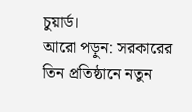চুয়ার্ড।
আরো পড়ুন: সরকারের তিন প্রতিষ্ঠানে নতুন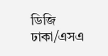ডিজি
ঢাকা/এসএ